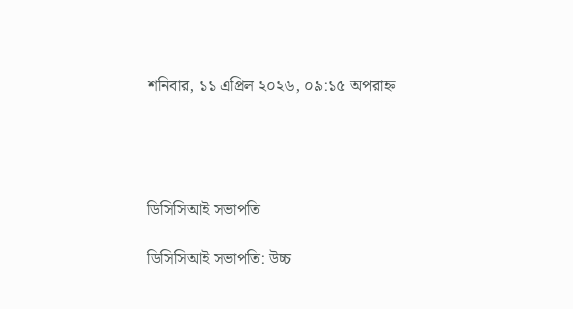শনিবার, ১১ এপ্রিল ২০২৬, ০৯:১৫ অপরাহ্ন




ডিসিসিআই সভাপতি

ডিসিসিআই সভাপতি: উচ্চ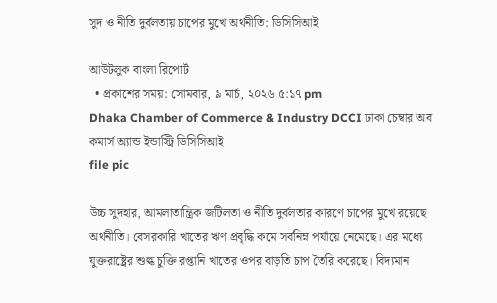সুদ ও নীতি দুর্বলতায় চাপের মুখে অর্থনীতি: ডিসিসিআই

আউটলুক বাংলা রিপোর্ট
  • প্রকাশের সময়: সোমবার, ৯ মার্চ, ২০২৬ ৫:১৭ pm
Dhaka Chamber of Commerce & Industry DCCI ঢাকা চেম্বার অব কমার্স অ্যান্ড ইন্ডাস্ট্রি ডিসিসিআই
file pic

উচ্চ সুদহার, আমলাতান্ত্রিক জটিলতা ও নীতি দুর্বলতার কারণে চাপের মুখে রয়েছে অর্থনীতি। বেসরকারি খাতের ঋণ প্রবৃদ্ধি কমে সর্বনিম্ন পর্যায়ে নেমেছে। এর মধ্যে যুক্তরাষ্ট্রের শুল্ক চুক্তি রপ্তানি খাতের ওপর বাড়তি চাপ তৈরি করেছে। বিদ্যমান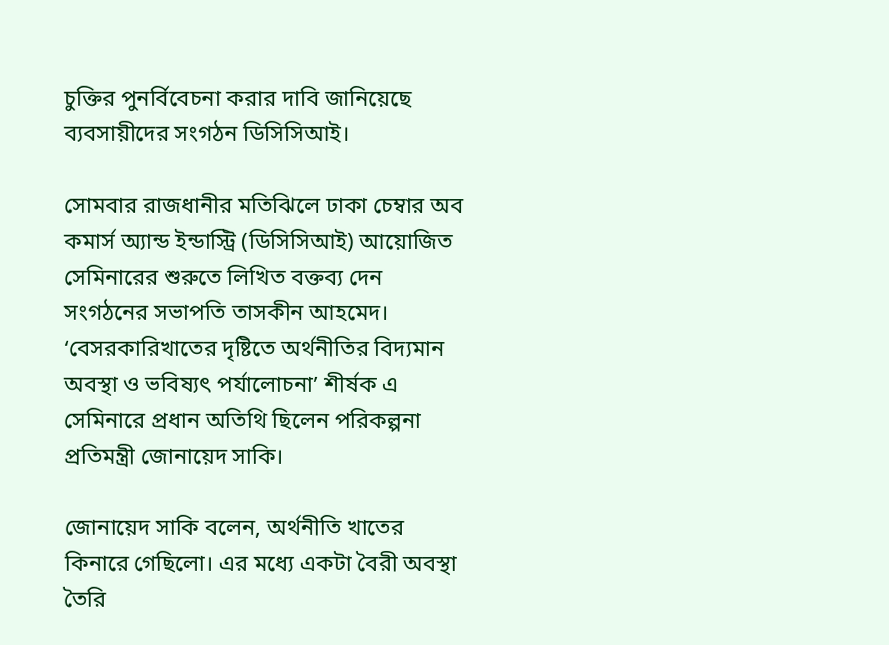চুক্তির পুনর্বিবেচনা করার দাবি জানিয়েছে ব্যবসায়ীদের সংগঠন ডিসিসিআই।

সোমবার রাজধানীর মতিঝিলে ঢাকা চেম্বার অব কমার্স অ্যান্ড ইন্ডাস্ট্রি (ডিসিসিআই) আয়োজিত সেমিনারের শুরুতে লিখিত বক্তব্য দেন সংগঠনের সভাপতি তাসকীন আহমেদ। ‘বেসরকারিখাতের দৃষ্টিতে অর্থনীতির বিদ্যমান অবস্থা ও ভবিষ্যৎ পর্যালোচনা’ শীর্ষক এ সেমিনারে প্রধান অতিথি ছিলেন পরিকল্পনা প্রতিমন্ত্রী জোনায়েদ সাকি।

জোনায়েদ সাকি বলেন, অর্থনীতি খাতের কিনারে গেছিলো। এর মধ্যে একটা বৈরী অবস্থা তৈরি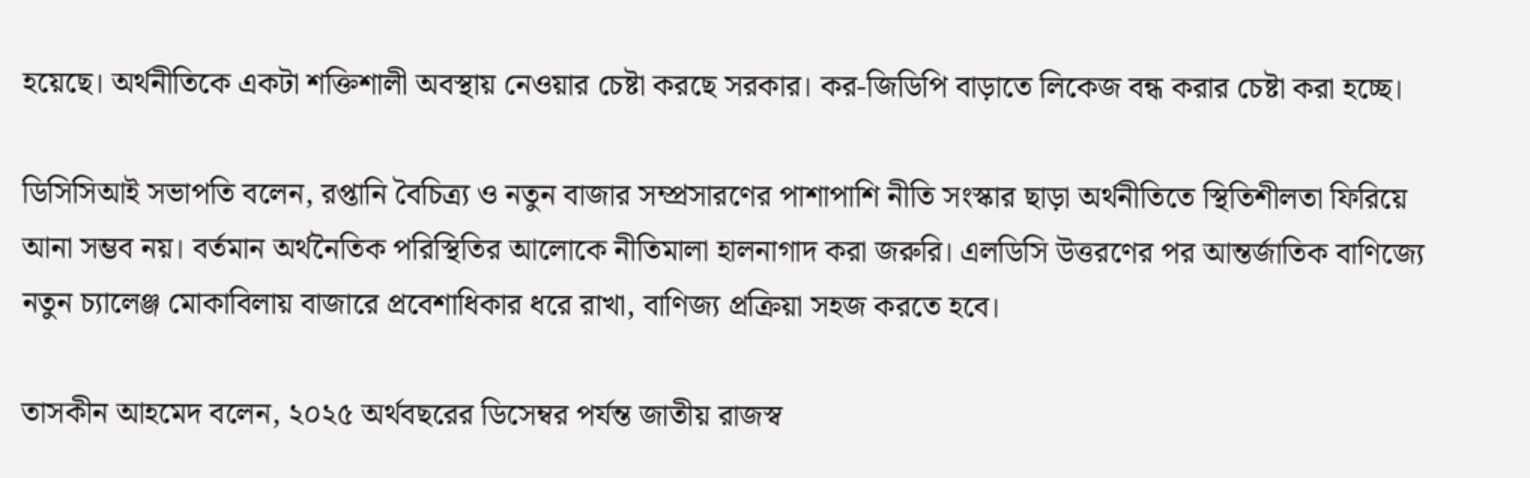হয়েছে। অর্থনীতিকে একটা শক্তিশালী অবস্থায় নেওয়ার চেষ্টা করছে সরকার। কর-জিডিপি বাড়াতে লিকেজ বন্ধ করার চেষ্টা করা হচ্ছে।

ডিসিসিআই সভাপতি বলেন, রপ্তানি বৈচিত্র্য ও নতুন বাজার সম্প্রসারণের পাশাপাশি নীতি সংস্কার ছাড়া অর্থনীতিতে স্থিতিশীলতা ফিরিয়ে আনা সম্ভব নয়। বর্তমান অর্থনৈতিক পরিস্থিতির আলোকে নীতিমালা হালনাগাদ করা জরুরি। এলডিসি উত্তরণের পর আন্তর্জাতিক বাণিজ্যে নতুন চ্যালেঞ্জ মোকাবিলায় বাজারে প্রবেশাধিকার ধরে রাখা, বাণিজ্য প্রক্রিয়া সহজ করতে হবে।

তাসকীন আহমেদ বলেন, ২০২৫ অর্থবছরের ডিসেম্বর পর্যন্ত জাতীয় রাজস্ব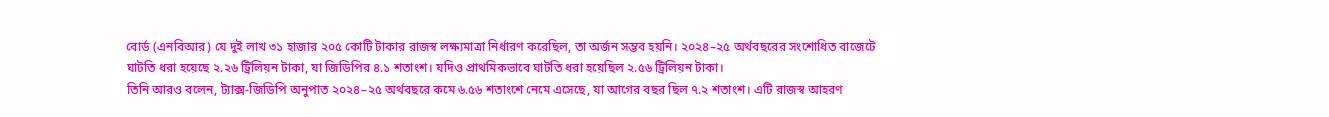বোর্ড (এনবিআর) যে দুই লাখ ৩১ হাজার ২০৫ কোটি টাকার রাজস্ব লক্ষ্যমাত্রা নির্ধারণ করেছিল, তা অর্জন সম্ভব হয়নি। ২০২৪–২৫ অর্থবছরের সংশোধিত বাজেটে ঘাটতি ধরা হয়েছে ২.২৬ ট্রিলিয়ন টাকা, যা জিডিপির ৪.১ শতাংশ। যদিও প্রাথমিকভাবে ঘাটতি ধরা হয়েছিল ২.৫৬ ট্রিলিয়ন টাকা।
তিনি আরও বলেন, ট্যাক্স-জিডিপি অনুপাত ২০২৪–২৫ অর্থবছরে কমে ৬.৫৬ শতাংশে নেমে এসেছে, যা আগের বছর ছিল ৭.২ শতাংশ। এটি রাজস্ব আহরণ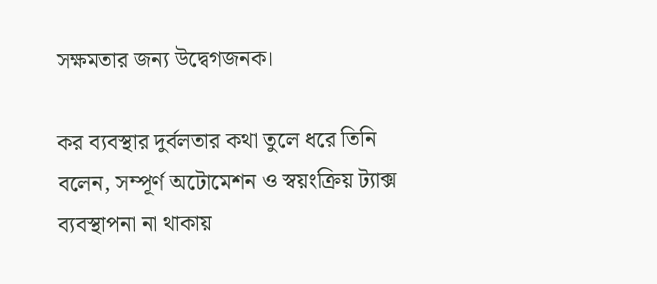সক্ষমতার জন্য উদ্বেগজনক।

কর ব্যবস্থার দুর্বলতার কথা তুলে ধরে তিনি বলেন, সম্পূর্ণ অটোমেশন ও স্বয়ংক্রিয় ট্যাক্স ব্যবস্থাপনা না থাকায়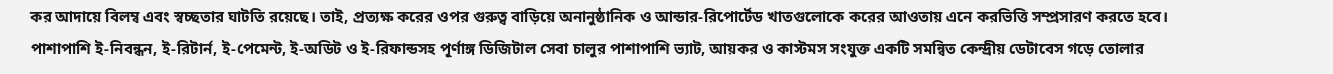কর আদায়ে বিলম্ব এবং স্বচ্ছতার ঘাটতি রয়েছে। তাই, প্রত্যক্ষ করের ওপর গুরুত্ব বাড়িয়ে অনানুষ্ঠানিক ও আন্ডার-রিপোর্টেড খাতগুলোকে করের আওতায় এনে করভিত্তি সম্প্রসারণ করতে হবে। পাশাপাশি ই-নিবন্ধন, ই-রিটার্ন, ই-পেমেন্ট, ই-অডিট ও ই-রিফান্ডসহ পূর্ণাঙ্গ ডিজিটাল সেবা চালুর পাশাপাশি ভ্যাট, আয়কর ও কাস্টমস সংযুক্ত একটি সমন্বিত কেন্দ্রীয় ডেটাবেস গড়ে তোলার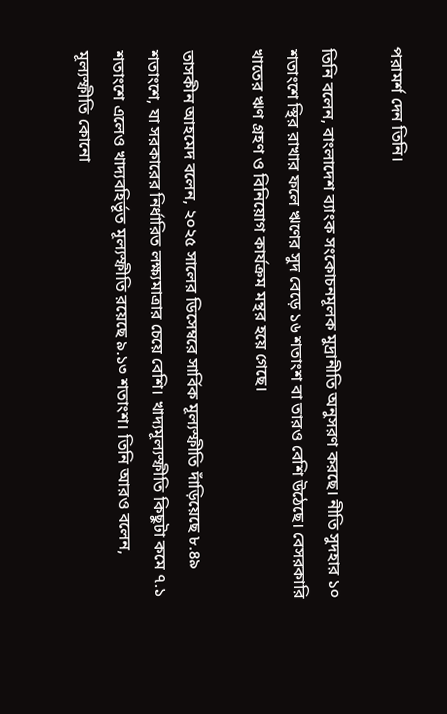পরামর্শ দেন তিনি।

তিনি বলেন, বাংলাদেশ ব্যাংক সংকোচনমূলক মুদ্রানীতি অনুসরণ করছে। নীতি সুদহার ১০ শতাংশে স্থির রাখার ফলে ঋণের সুদ বেড়ে ১৬ শতাংশ বা তারও বেশি উঠেছে। বেসরকারি খাতের ঋণ গ্রহণ ও বিনিয়োগ কার্যক্রম মন্থর হয়ে গেছে।

তাসকীন আহমেদ বলেন, ২০২৫ সালের ডিসেম্বরে সার্বিক মূল্যস্ফীতি দাঁড়িয়েছে ৮.৪৯ শতাংশে, যা সরকারের নির্ধারিত লক্ষ্যমাত্রার চেয়ে বেশি। খাদ্যমূল্যস্ফীতি কিছুটা কমে ৭.১ শতাংশে এলেও খাদ্যবহির্ভূত মূল্যস্ফীতি রয়েছে ৯.১৩ শতাংশ। তিনি আরও বলেন, মূল্যস্ফীতি কোনো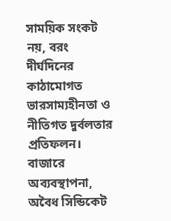সাময়িক সংকট নয়, বরং দীর্ঘদিনের কাঠামোগত ভারসাম্যহীনতা ও নীতিগত দুর্বলতার প্রতিফলন। বাজারে অব্যবস্থাপনা, অবৈধ সিন্ডিকেট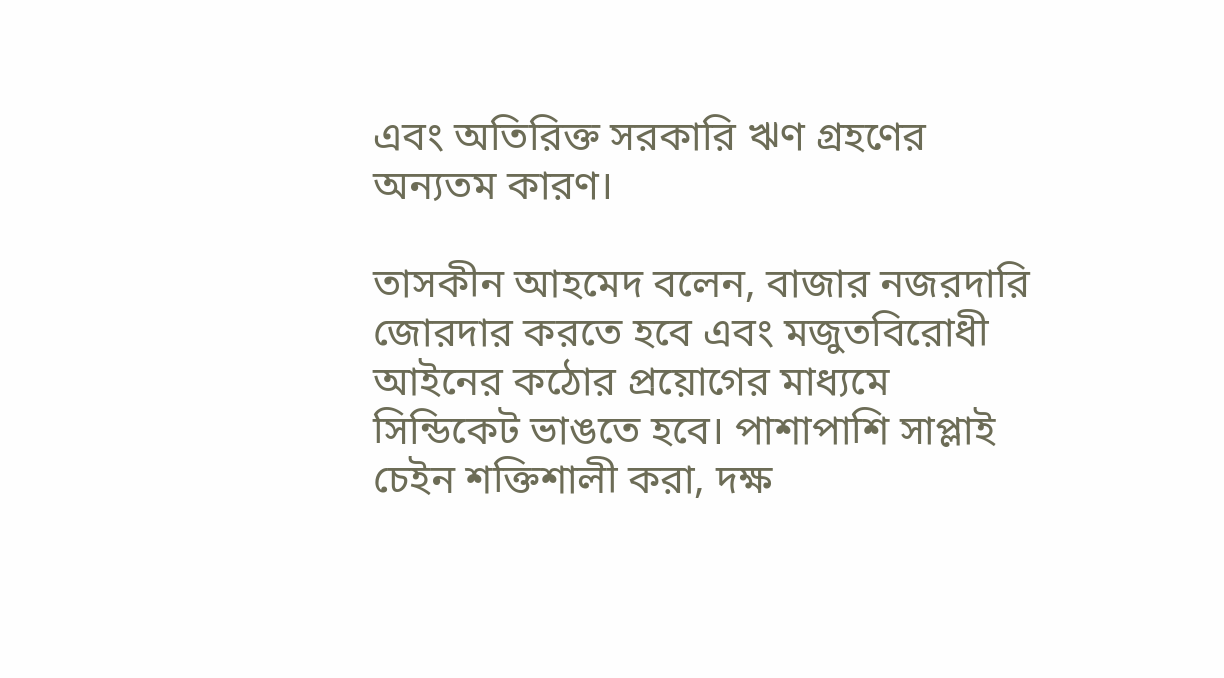এবং অতিরিক্ত সরকারি ঋণ গ্রহণের অন্যতম কারণ।

তাসকীন আহমেদ বলেন, বাজার নজরদারি জোরদার করতে হবে এবং মজুতবিরোধী আইনের কঠোর প্রয়োগের মাধ্যমে সিন্ডিকেট ভাঙতে হবে। পাশাপাশি সাপ্লাই চেইন শক্তিশালী করা, দক্ষ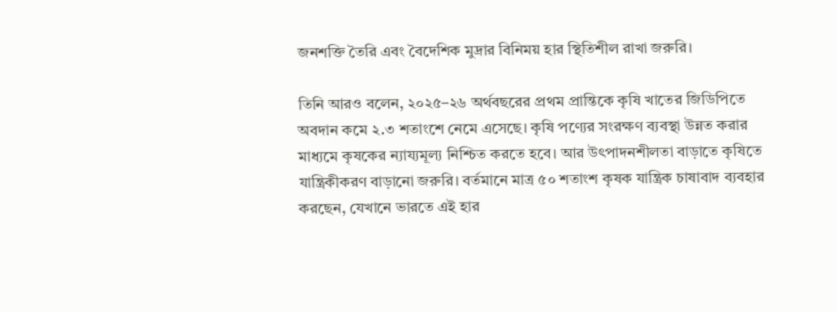জনশক্তি তৈরি এবং বৈদেশিক মুদ্রার বিনিময় হার স্থিতিশীল রাখা জরুরি।

তিনি আরও বলেন, ২০২৫–২৬ অর্থবছরের প্রথম প্রান্তিকে কৃষি খাতের জিডিপিতে অবদান কমে ২.৩ শতাংশে নেমে এসেছে। কৃষি পণ্যের সংরক্ষণ ব্যবস্থা উন্নত করার মাধ্যমে কৃষকের ন্যায্যমূল্য নিশ্চিত করতে হবে। আর উৎপাদনশীলতা বাড়াতে কৃষিতে যান্ত্রিকীকরণ বাড়ানো জরুরি। বর্তমানে মাত্র ৫০ শতাংশ কৃষক যান্ত্রিক চাষাবাদ ব্যবহার করছেন, যেখানে ভারতে এই হার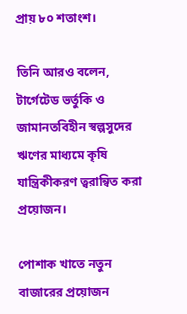প্রায় ৮০ শতাংশ।

তিনি আরও বলেন, টার্গেটেড ভর্তুকি ও জামানতবিহীন স্বল্পসুদের ঋণের মাধ্যমে কৃষি যান্ত্রিকীকরণ ত্বরান্বিত করা প্রয়োজন।

পোশাক খাতে নতুন বাজারের প্রয়োজন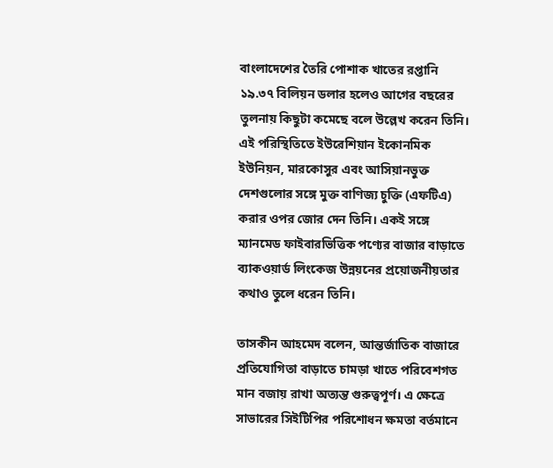বাংলাদেশের তৈরি পোশাক খাতের রপ্তানি ১৯.৩৭ বিলিয়ন ডলার হলেও আগের বছরের তুলনায় কিছুটা কমেছে বলে উল্লেখ করেন তিনি। এই পরিস্থিতিতে ইউরেশিয়ান ইকোনমিক ইউনিয়ন, মারকোসুর এবং আসিয়ানভুক্ত দেশগুলোর সঙ্গে মুক্ত বাণিজ্য চুক্তি (এফটিএ) করার ওপর জোর দেন তিনি। একই সঙ্গে ম্যানমেড ফাইবারভিত্তিক পণ্যের বাজার বাড়াতে ব্যাকওয়ার্ড লিংকেজ উন্নয়নের প্রয়োজনীয়তার কথাও তুলে ধরেন তিনি।

তাসকীন আহমেদ বলেন, আন্তর্জাতিক বাজারে প্রতিযোগিতা বাড়াতে চামড়া খাতে পরিবেশগত মান বজায় রাখা অত্যন্ত গুরুত্বপূর্ণ। এ ক্ষেত্রে সাভারের সিইটিপির পরিশোধন ক্ষমতা বর্তমানে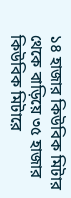১৪ হাজার কিউবিক মিটার থেকে বাড়িয়ে ৩৫ হাজার কিউবিক মিটারে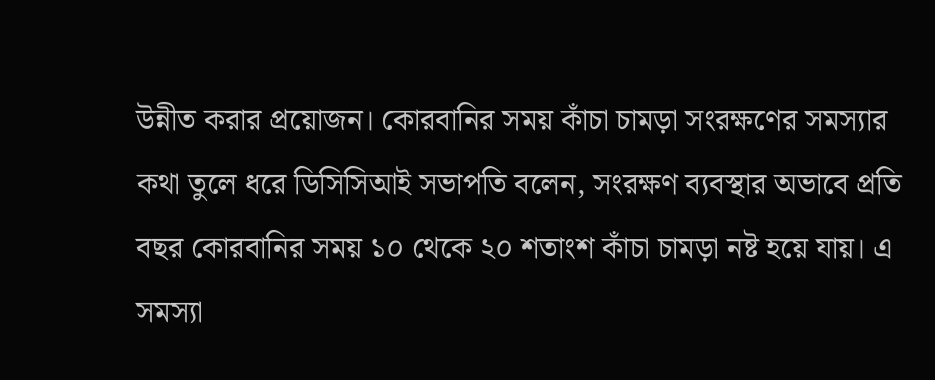উন্নীত করার প্রয়োজন। কোরবানির সময় কাঁচা চামড়া সংরক্ষণের সমস্যার কথা তুলে ধরে ডিসিসিআই সভাপতি বলেন, সংরক্ষণ ব্যবস্থার অভাবে প্রতি বছর কোরবানির সময় ১০ থেকে ২০ শতাংশ কাঁচা চামড়া নষ্ট হয়ে যায়। এ সমস্যা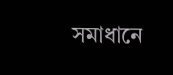সমাধানে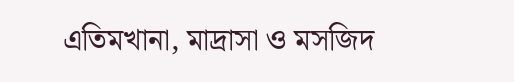এতিমখানা, মাদ্রাসা ও মসজিদ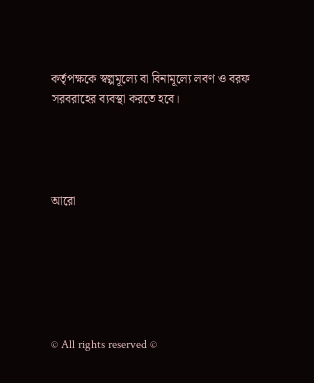কর্তৃপক্ষকে স্বল্পমূল্যে বা বিনামূল্যে লবণ ও বরফ সরবরাহের ব্যবস্থা করতে হবে।




আরো






© All rights reserved ©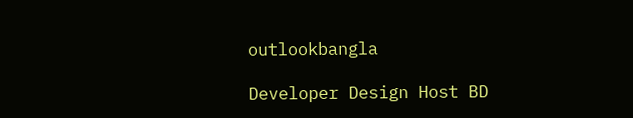outlookbangla

Developer Design Host BD